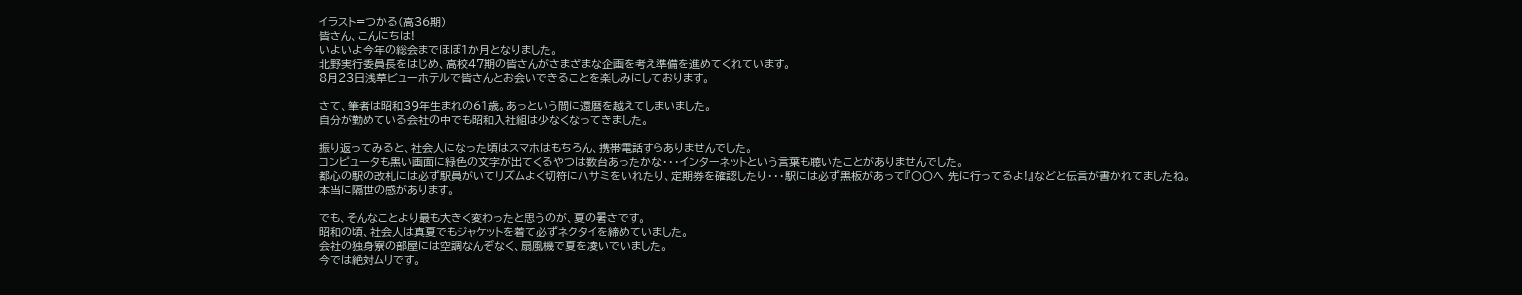イラスト=つかる(高36期)
皆さん、こんにちは!
いよいよ今年の総会までほぼ1か月となりました。
北野実行委員長をはじめ、高校47期の皆さんがさまざまな企画を考え準備を進めてくれています。
8月23日浅草ビューホテルで皆さんとお会いできることを楽しみにしております。

さて、筆者は昭和39年生まれの61歳。あっという間に還暦を越えてしまいました。
自分が勤めている会社の中でも昭和入社組は少なくなってきました。

振り返ってみると、社会人になった頃はスマホはもちろん、携帯電話すらありませんでした。
コンピュータも黒い画面に緑色の文字が出てくるやつは数台あったかな・・・インターネットという言葉も聴いたことがありませんでした。
都心の駅の改札には必ず駅員がいてリズムよく切符にハサミをいれたり、定期券を確認したり・・・駅には必ず黒板があって『〇〇へ 先に行ってるよ!』などと伝言が書かれてましたね。
本当に隔世の感があります。

でも、そんなことより最も大きく変わったと思うのが、夏の暑さです。
昭和の頃、社会人は真夏でもジャケットを着て必ずネクタイを締めていました。
会社の独身寮の部屋には空調なんぞなく、扇風機で夏を凌いでいました。
今では絶対ムリです。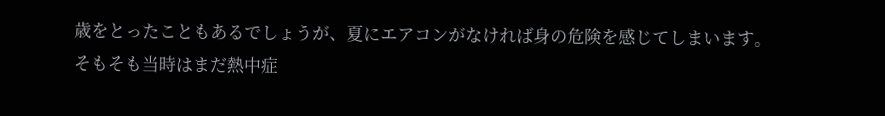歳をとったこともあるでしょうが、夏にエアコンがなければ身の危険を感じてしまいます。
そもそも当時はまだ熱中症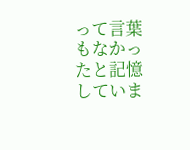って言葉もなかったと記憶していま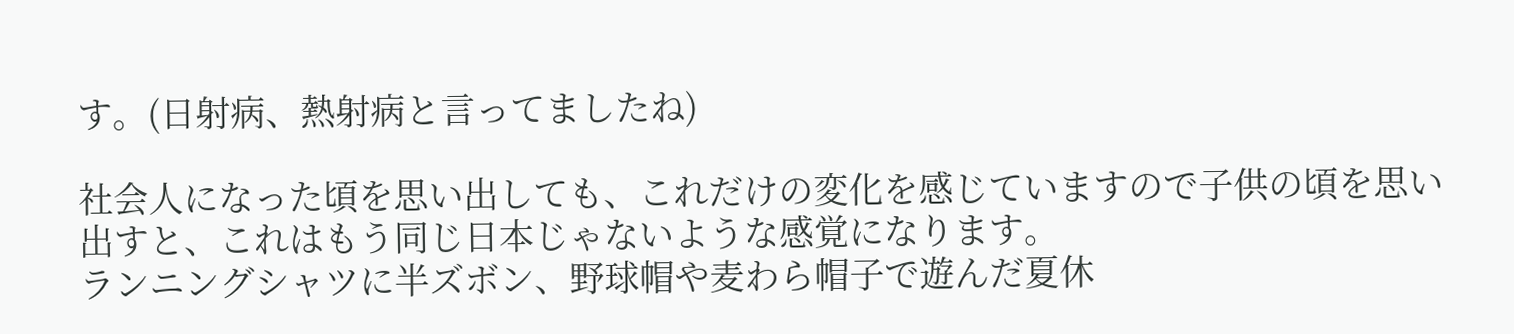す。(日射病、熱射病と言ってましたね)

社会人になった頃を思い出しても、これだけの変化を感じていますので子供の頃を思い出すと、これはもう同じ日本じゃないような感覚になります。
ランニングシャツに半ズボン、野球帽や麦わら帽子で遊んだ夏休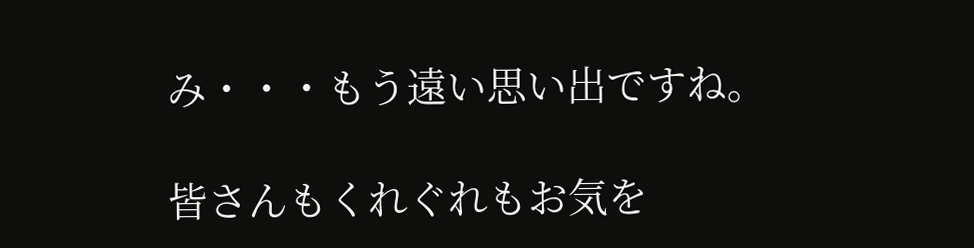み・・・もう遠い思い出ですね。

皆さんもくれぐれもお気を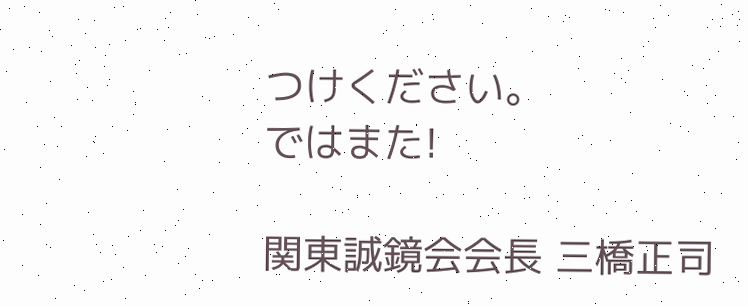つけください。
ではまた!

関東誠鏡会会長 三橋正司